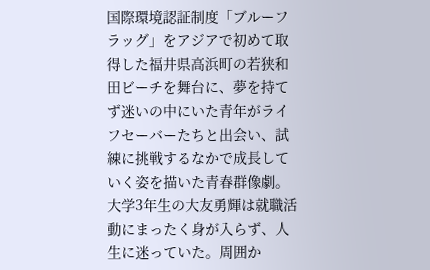国際環境認証制度「ブルーフラッグ」をアジアで初めて取得した福井県高浜町の若狭和田ビーチを舞台に、夢を持てず迷いの中にいた青年がライフセーバーたちと出会い、試練に挑戦するなかで成長していく姿を描いた青春群像劇。
大学3年生の大友勇輝は就職活動にまったく身が入らず、人生に迷っていた。周囲か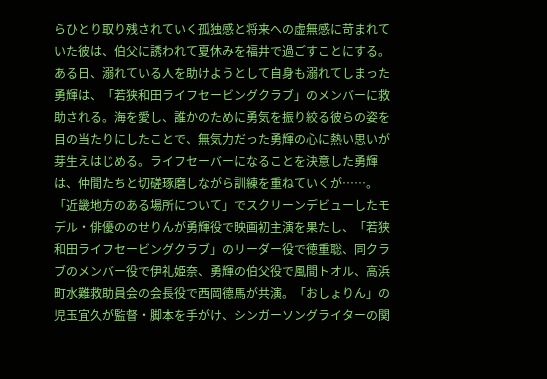らひとり取り残されていく孤独感と将来への虚無感に苛まれていた彼は、伯父に誘われて夏休みを福井で過ごすことにする。ある日、溺れている人を助けようとして自身も溺れてしまった勇輝は、「若狭和田ライフセービングクラブ」のメンバーに救助される。海を愛し、誰かのために勇気を振り絞る彼らの姿を目の当たりにしたことで、無気力だった勇輝の心に熱い思いが芽生えはじめる。ライフセーバーになることを決意した勇輝は、仲間たちと切磋琢磨しながら訓練を重ねていくが……。
「近畿地方のある場所について」でスクリーンデビューしたモデル・俳優ののせりんが勇輝役で映画初主演を果たし、「若狭和田ライフセービングクラブ」のリーダー役で徳重聡、同クラブのメンバー役で伊礼姫奈、勇輝の伯父役で風間トオル、高浜町水難救助員会の会長役で西岡德馬が共演。「おしょりん」の児玉宜久が監督・脚本を手がけ、シンガーソングライターの関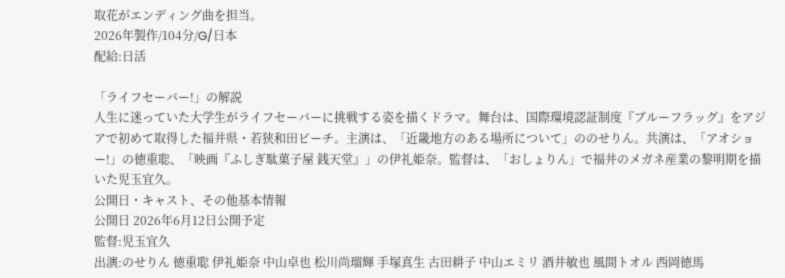取花がエンディング曲を担当。
2026年製作/104分/G/日本
配給:日活

「ライフセーバー!」の解説
人生に迷っていた大学生がライフセーバーに挑戦する姿を描くドラマ。舞台は、国際環境認証制度『ブルーフラッグ』をアジアで初めて取得した福井県・若狭和田ビーチ。主演は、「近畿地方のある場所について」ののせりん。共演は、「アオショー!」の徳重聡、「映画『ふしぎ駄菓子屋 銭天堂』」の伊礼姫奈。監督は、「おしょりん」で福井のメガネ産業の黎明期を描いた児玉宜久。
公開日・キャスト、その他基本情報
公開日 2026年6月12日公開予定
監督:児玉宜久
出演:のせりん 徳重聡 伊礼姫奈 中山卓也 松川尚瑠輝 手塚真生 古田耕子 中山エミリ 酒井敏也 風間トオル 西岡徳馬